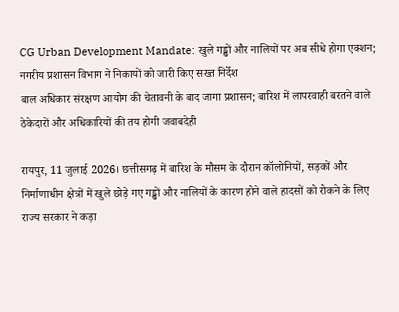CG Urban Development Mandate: खुले गड्ढों और नालियों पर अब सीधे होगा एक्शन; नगरीय प्रशासन विभाग ने निकायों को जारी किए सख्त निर्देश
बाल अधिकार संरक्षण आयोग की चेतावनी के बाद जागा प्रशासन; बारिश में लापरवाही बरतने वाले ठेकेदारों और अधिकारियों की तय होगी जवाबदेही

रायपुर, 11 जुलाई 2026। छत्तीसगढ़ में बारिश के मौसम के दौरान कॉलोनियों, सड़कों और निर्माणाधीन क्षेत्रों में खुले छोड़े गए गड्ढों और नालियों के कारण होने वाले हादसों को रोकने के लिए राज्य सरकार ने कड़ा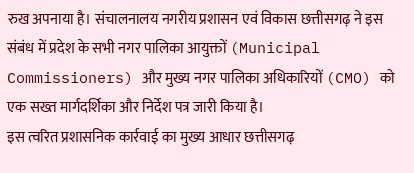रुख अपनाया है। संचालनालय नगरीय प्रशासन एवं विकास छत्तीसगढ़ ने इस संबंध में प्रदेश के सभी नगर पालिका आयुक्तों (Municipal Commissioners) और मुख्य नगर पालिका अधिकारियों (CMO) को एक सख्त मार्गदर्शिका और निर्देश पत्र जारी किया है।
इस त्वरित प्रशासनिक कार्रवाई का मुख्य आधार छत्तीसगढ़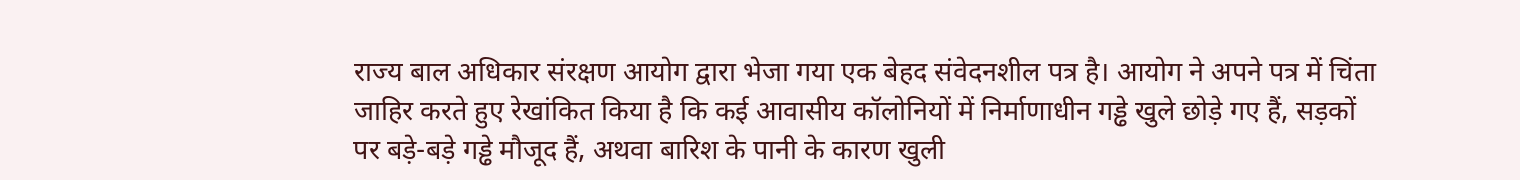राज्य बाल अधिकार संरक्षण आयोग द्वारा भेजा गया एक बेहद संवेदनशील पत्र है। आयोग ने अपने पत्र में चिंता जाहिर करते हुए रेखांकित किया है कि कई आवासीय कॉलोनियों में निर्माणाधीन गड्ढे खुले छोड़े गए हैं, सड़कों पर बड़े-बड़े गड्ढे मौजूद हैं, अथवा बारिश के पानी के कारण खुली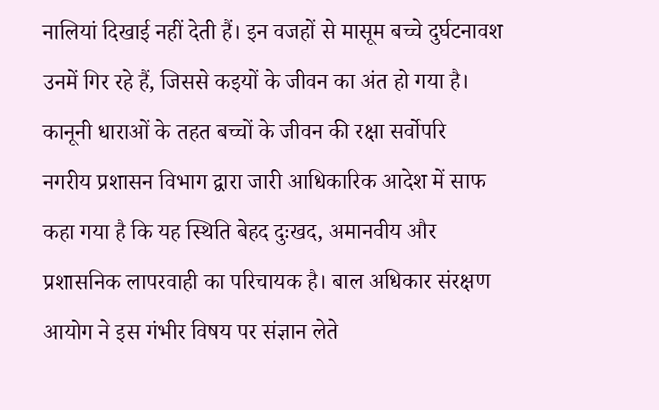नालियां दिखाई नहीं देती हैं। इन वजहों से मासूम बच्चे दुर्घटनावश उनमें गिर रहे हैं, जिससे कइयों के जीवन का अंत हो गया है।
कानूनी धाराओं के तहत बच्चों के जीवन की रक्षा सर्वोपरि
नगरीय प्रशासन विभाग द्वारा जारी आधिकारिक आदेश में साफ कहा गया है कि यह स्थिति बेहद दुःखद, अमानवीय और प्रशासनिक लापरवाही का परिचायक है। बाल अधिकार संरक्षण आयोग ने इस गंभीर विषय पर संज्ञान लेते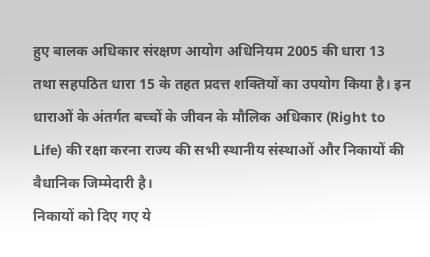हुए बालक अधिकार संरक्षण आयोग अधिनियम 2005 की धारा 13 तथा सहपठित धारा 15 के तहत प्रदत्त शक्तियों का उपयोग किया है। इन धाराओं के अंतर्गत बच्चों के जीवन के मौलिक अधिकार (Right to Life) की रक्षा करना राज्य की सभी स्थानीय संस्थाओं और निकायों की वैधानिक जिम्मेदारी है।
निकायों को दिए गए ये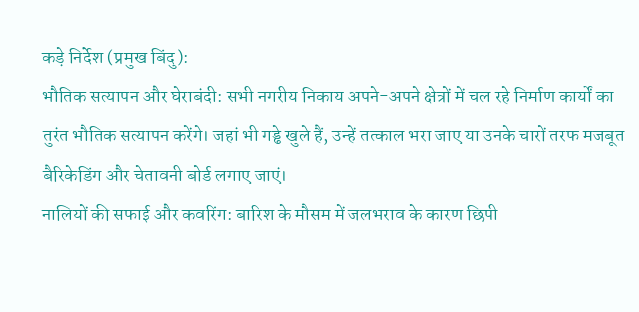कड़े निर्देश (प्रमुख बिंदु):
भौतिक सत्यापन और घेराबंदी: सभी नगरीय निकाय अपने-अपने क्षेत्रों में चल रहे निर्माण कार्यों का तुरंत भौतिक सत्यापन करेंगे। जहां भी गड्ढे खुले हैं, उन्हें तत्काल भरा जाए या उनके चारों तरफ मजबूत बैरिकेडिंग और चेतावनी बोर्ड लगाए जाएं।
नालियों की सफाई और कवरिंग: बारिश के मौसम में जलभराव के कारण छिपी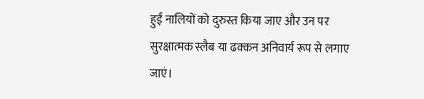हुई नालियों को दुरुस्त किया जाए और उन पर सुरक्षात्मक स्लैब या ढक्कन अनिवार्य रूप से लगाए जाएं।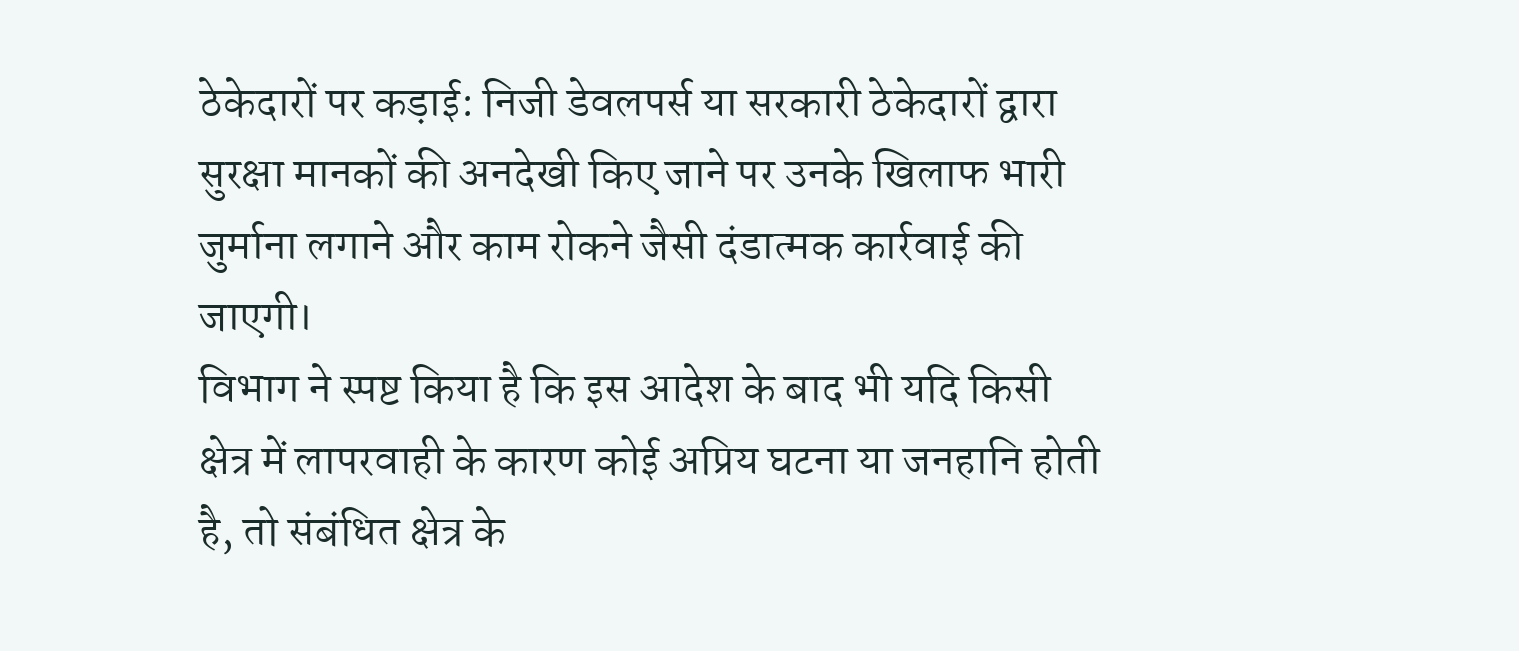ठेकेदारों पर कड़ाई: निजी डेवलपर्स या सरकारी ठेकेदारों द्वारा सुरक्षा मानकों की अनदेखी किए जाने पर उनके खिलाफ भारी जुर्माना लगाने और काम रोकने जैसी दंडात्मक कार्रवाई की जाएगी।
विभाग ने स्पष्ट किया है कि इस आदेश के बाद भी यदि किसी क्षेत्र में लापरवाही के कारण कोई अप्रिय घटना या जनहानि होती है, तो संबंधित क्षेत्र के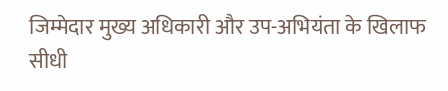जिम्मेदार मुख्य अधिकारी और उप-अभियंता के खिलाफ सीधी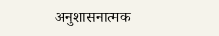अनुशासनात्मक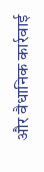और वैधानिक कार्रवाई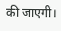की जाएगी।